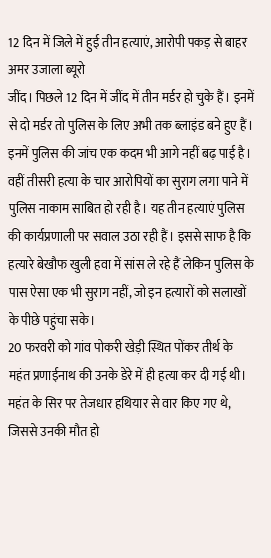12 दिन में जिले में हुई तीन हत्याएं, आरोपी पकड़ से बाहर
अमर उजाला ब्यूरो
जींद। पिछले 12 दिन में जींद में तीन मर्डर हो चुके हैं। इनमें से दो मर्डर तो पुलिस के लिए अभी तक ब्लाइंड बने हुए हैं। इनमें पुलिस की जांच एक कदम भी आगे नहीं बढ़ पाई है। वहीं तीसरी हत्या के चार आरोपियों का सुराग लगा पाने में पुलिस नाकाम साबित हो रही है। यह तीन हत्याएं पुलिस की कार्यप्रणाली पर सवाल उठा रही हैं। इससे साफ है कि हत्यारे बेखौफ खुली हवा में सांस ले रहे हैं लेकिन पुलिस के पास ऐसा एक भी सुराग नहीं, जो इन हत्यारों को सलाखों के पीछे पहुंचा सके।
20 फरवरी को गांव पोकरी खेड़ी स्थित पोंकर तीर्थ के महंत प्रणाईनाथ की उनके डेरे में ही हत्या कर दी गई थी। महंत के सिर पर तेजधार हथियार से वार किए गए थे, जिससे उनकी मौत हो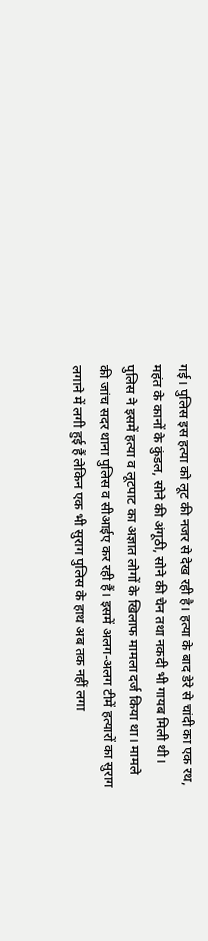गई। पुलिस इस हत्या को लूट की नजर से देख रही है। हत्या के बाद डेरे से चांदी का एक रथ, महंत के कानों के कुंडल, सोने की अंगूठी, सोने की चेन तथा नकदी भी गायब मिली थी। पुलिस ने इसमें हत्या व लूटपाट का अज्ञात लोगों के खिलाफ मामला दर्ज किया था। मामले की जांच सदर थाना पुलिस व सीआईए कर रही हैं। इसमें अलग-अलग टीमें हत्यारों का सुराग लगाने में लगी हुई हैं लेकिन एक भी सुराग पुलिस के हाथ अब तक नहीं लगा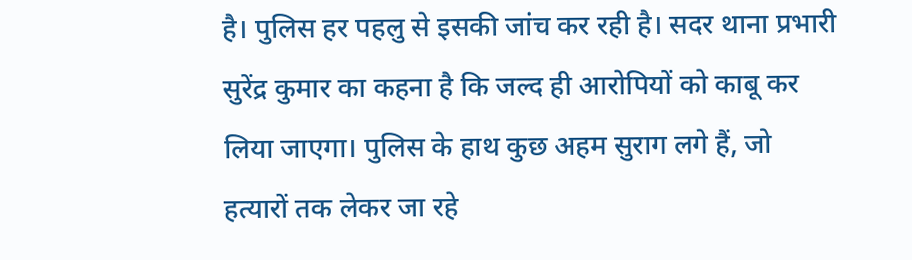है। पुलिस हर पहलु से इसकी जांच कर रही है। सदर थाना प्रभारी सुरेंद्र कुमार का कहना है कि जल्द ही आरोपियों को काबू कर लिया जाएगा। पुलिस के हाथ कुछ अहम सुराग लगे हैं, जो हत्यारों तक लेकर जा रहे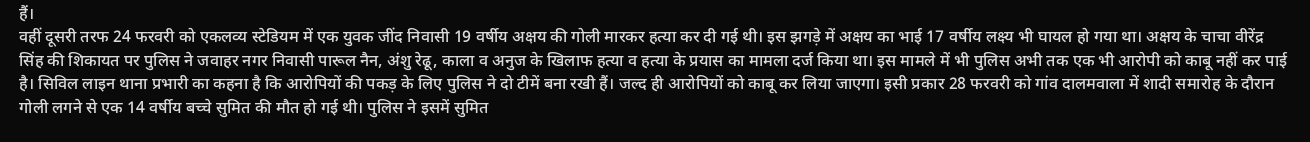हैं।
वहीं दूसरी तरफ 24 फरवरी को एकलव्य स्टेडियम में एक युवक जींद निवासी 19 वर्षीय अक्षय की गोली मारकर हत्या कर दी गई थी। इस झगड़े में अक्षय का भाई 17 वर्षीय लक्ष्य भी घायल हो गया था। अक्षय के चाचा वीरेंद्र सिंह की शिकायत पर पुलिस ने जवाहर नगर निवासी पारूल नैन, अंशु रेढू, काला व अनुज के खिलाफ हत्या व हत्या के प्रयास का मामला दर्ज किया था। इस मामले में भी पुलिस अभी तक एक भी आरोपी को काबू नहीं कर पाई है। सिविल लाइन थाना प्रभारी का कहना है कि आरोपियों की पकड़ के लिए पुलिस ने दो टीमें बना रखी हैं। जल्द ही आरोपियों को काबू कर लिया जाएगा। इसी प्रकार 28 फरवरी को गांव दालमवाला में शादी समारोह के दौरान गोली लगने से एक 14 वर्षीय बच्चे सुमित की मौत हो गई थी। पुलिस ने इसमें सुमित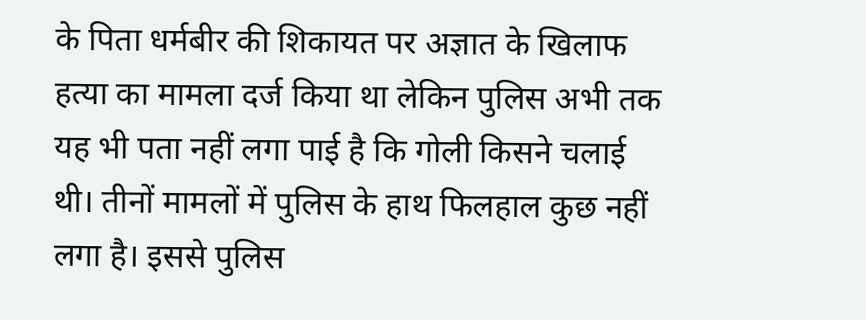के पिता धर्मबीर की शिकायत पर अज्ञात के खिलाफ हत्या का मामला दर्ज किया था लेकिन पुलिस अभी तक यह भी पता नहीं लगा पाई है कि गोली किसने चलाई थी। तीनों मामलों में पुलिस के हाथ फिलहाल कुछ नहीं लगा है। इससे पुलिस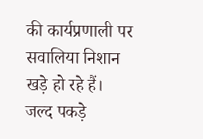की कार्यप्रणाली पर सवालिया निशान खड़े हो रहे हैं।
जल्द पकड़े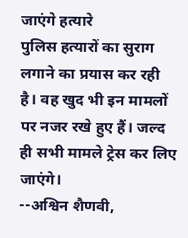जाएंगे हत्यारे
पुलिस हत्यारों का सुराग लगाने का प्रयास कर रही है। वह खुद भी इन मामलों पर नजर रखे हुए हैं। जल्द ही सभी मामले ट्रेस कर लिए जाएंगे।
--अश्विन शैणवी,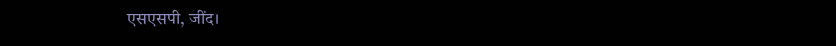एसएसपी, जींद।